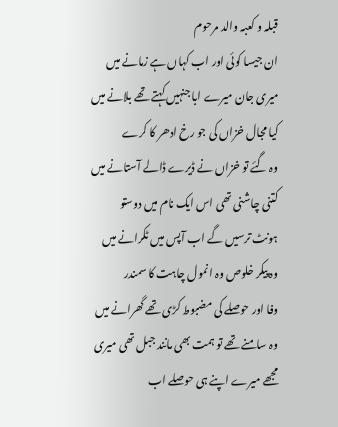قبلہ و کعبہ والد مرحوم
ان جیسا کوئی اور اب کہاں ہے زمانے میں
میری جان میرے ابا جنہیں کہتے تھے بلانے میں
کیا مجال خزاں کی جو رخ ادھر کا کرے
وہ گئے تو خزاں نے ڈیرے ڈالے آستانے میں
کتنی چاشنی تھی اس ایک نام میں دوستو
ہونٹ ترسیں گے اب آپس میں ٹکرانے میں
وہ پیکر خلوص وہ انمول چاہت کا سمندر
وفا اور حوصلے کی مضبوط کڑی تھے گھرانے میں
وہ سامنے تھے تو ہمت بھی مانند جبل تھی میری
مجھے میرے اپنے ہی حوصلے اب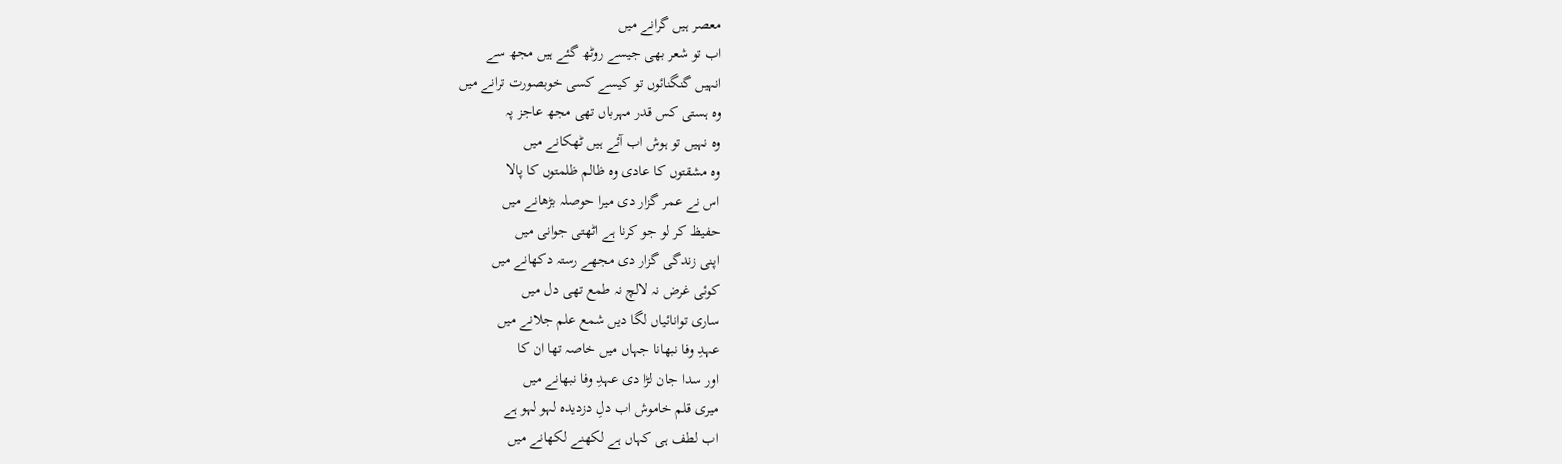معصر ہیں گرانے میں
اب تو شعر بھی جیسے روٹھ گئے ہیں مجھ سے
انہیں گنگنائوں تو کیسے کسی خوبصورت ترانے میں
وہ ہستی کس قدر مہرباں تھی مجھ عاجز پہ
وہ نہیں تو ہوش اب آئے ہیں ٹھکانے میں
وہ مشقتوں کا عادی وہ ظالم ظلمتوں کا پالا
اس نے عمر گزار دی میرا حوصلہ بڑھانے میں
حفیظ کر لو جو کرنا ہے اٹھتی جوانی میں
اپنی زندگی گزار دی مجھے رستہ دکھانے میں
کوئی غرض نہ لالچ نہ طمع تھی دل میں
ساری توانائیاں لگا دیں شمع علم جلانے میں
عہدِ وفا نبھانا جہاں میں خاصہ تھا ان کا
اور سدا جان لڑا دی عہدِ وفا نبھانے میں
میری قلم خاموش اب دلِ دزدیدہ لہو لہو ہے
اب لطف ہی کہاں ہے لکھنے لکھانے میں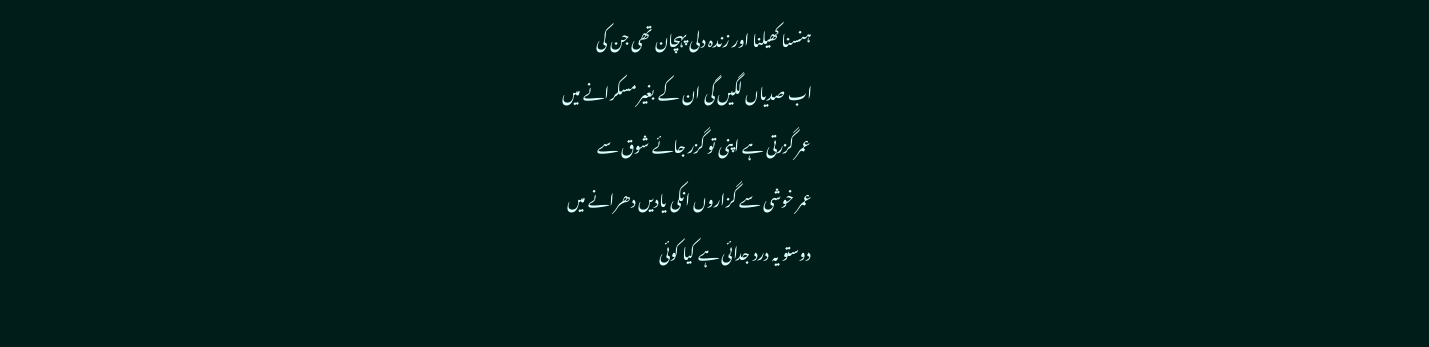ہنسنا کھیلنا اور زندہ دلی پہچان تھی جن کی
اب صدیاں لگیں گی ان کے بغیر مسکرانے میں
عمر گزرتی ہے اپنی تو گزر جائے شوق سے
عمر خوشی سے گزاروں انکی یادیں دھرانے میں
دوستو یہ درد جدائی ہے کیا کوئی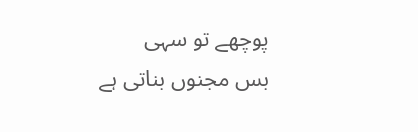پوچھے تو سہی
بس مجنوں بناتی ہے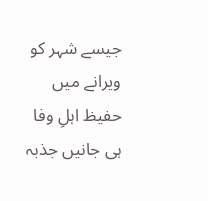جیسے شہر کو ویرانے میں
حفیظ اہلِ وفا ہی جانیں جذبہ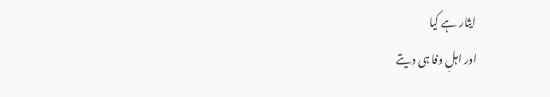ایثار ہے کیا
اور اہلِ وفا ہی دیتے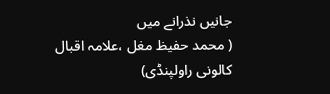جانیں نذرانے میں
( محمد حفیظ مغل ،علامہ اقبال کالونی راولپنڈی)